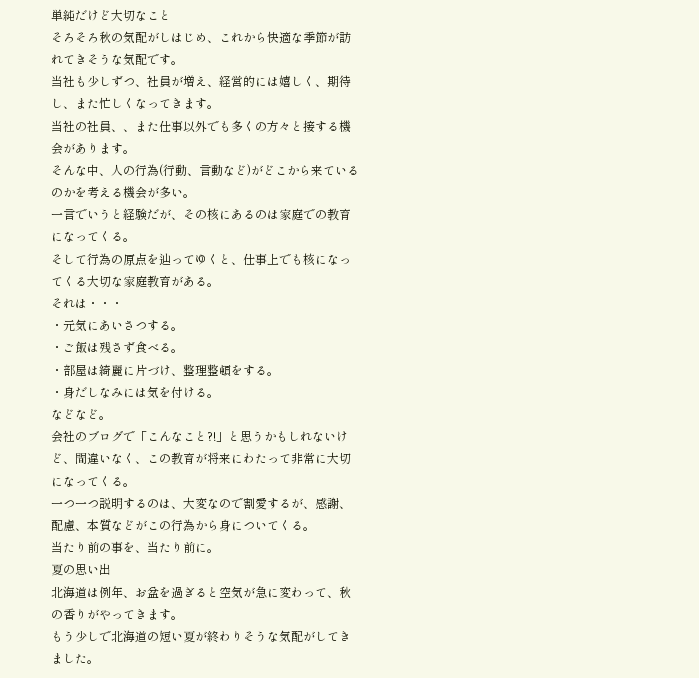単純だけど大切なこと
そろそろ秋の気配がしはじめ、これから快適な季節が訪れてきそうな気配です。
当社も少しずつ、社員が増え、経営的には嬉しく、期待し、また忙しくなってきます。
当社の社員、、また仕事以外でも多くの方々と接する機会があります。
そんな中、人の行為(行動、言動など)がどこから来ているのかを考える機会が多い。
一言でいうと経験だが、その核にあるのは家庭での教育になってくる。
そして行為の原点を辿ってゆくと、仕事上でも核になってくる大切な家庭教育がある。
それは・・・
・元気にあいさつする。
・ご飯は残さず食べる。
・部屋は綺麗に片づけ、整理整頓をする。
・身だしなみには気を付ける。
などなど。
会社のブログで「こんなこと?!」と思うかもしれないけど、間違いなく、この教育が将来にわたって非常に大切になってくる。
一つ一つ説明するのは、大変なので割愛するが、感謝、配慮、本質などがこの行為から身についてくる。
当たり前の事を、当たり前に。
夏の思い出
北海道は例年、お盆を過ぎると空気が急に変わって、秋の香りがやってきます。
もう少しで北海道の短い夏が終わりそうな気配がしてきました。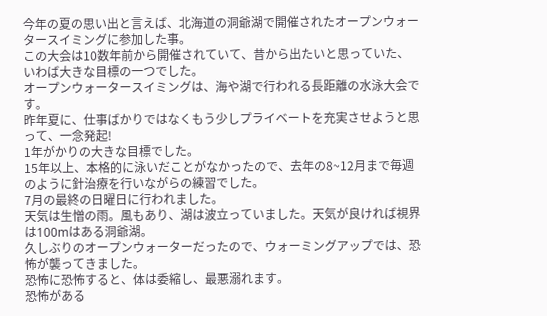今年の夏の思い出と言えば、北海道の洞爺湖で開催されたオープンウォータースイミングに参加した事。
この大会は10数年前から開催されていて、昔から出たいと思っていた、いわば大きな目標の一つでした。
オープンウォータースイミングは、海や湖で行われる長距離の水泳大会です。
昨年夏に、仕事ばかりではなくもう少しプライベートを充実させようと思って、一念発起!
1年がかりの大きな目標でした。
15年以上、本格的に泳いだことがなかったので、去年の8~12月まで毎週のように針治療を行いながらの練習でした。
7月の最終の日曜日に行われました。
天気は生憎の雨。風もあり、湖は波立っていました。天気が良ければ視界は100mはある洞爺湖。
久しぶりのオープンウォーターだったので、ウォーミングアップでは、恐怖が襲ってきました。
恐怖に恐怖すると、体は委縮し、最悪溺れます。
恐怖がある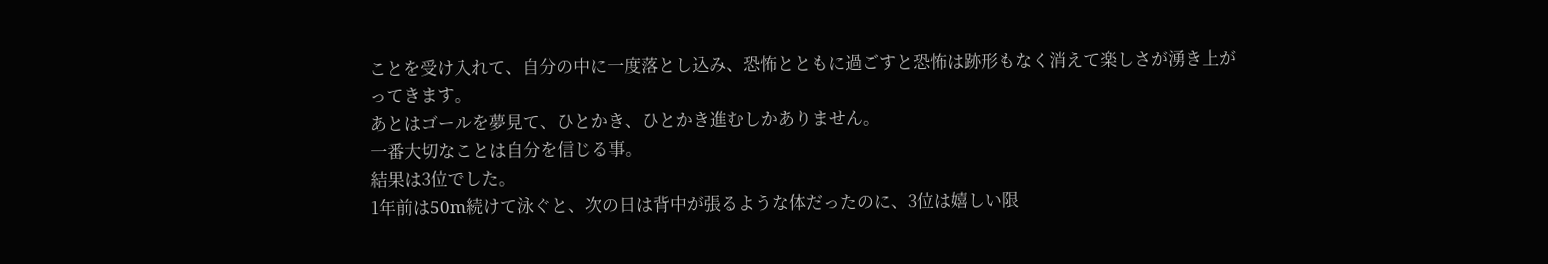ことを受け入れて、自分の中に一度落とし込み、恐怖とともに過ごすと恐怖は跡形もなく消えて楽しさが湧き上がってきます。
あとはゴールを夢見て、ひとかき、ひとかき進むしかありません。
一番大切なことは自分を信じる事。
結果は3位でした。
1年前は50m続けて泳ぐと、次の日は背中が張るような体だったのに、3位は嬉しい限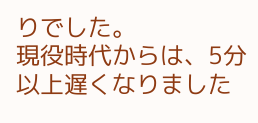りでした。
現役時代からは、5分以上遅くなりました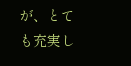が、とても充実し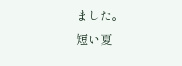ました。
短い夏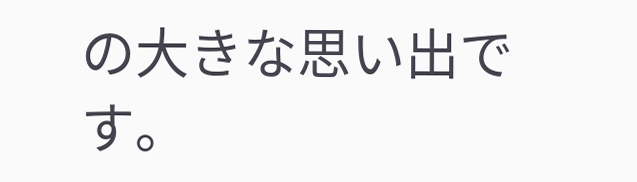の大きな思い出です。